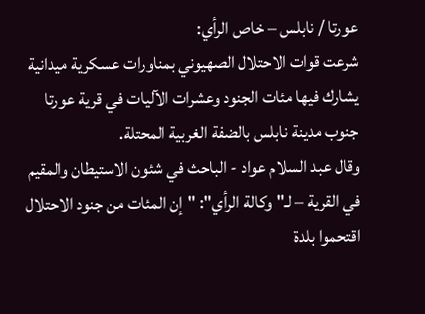عورتا / نابلس – خاص الرأي:
شرعت قوات الاحتلال الصهيوني بمناورات عسكرية ميدانية يشارك فيها مئات الجنود وعشرات الآليات في قرية عورتا جنوب مدينة نابلس بالضفة الغربية المحتلة.
وقال عبد السلام عواد - الباحث في شئون الاستيطان والمقيم في القرية – لـ"وكالة الرأي": "إن المئات من جنود الاحتلال اقتحموا بلدة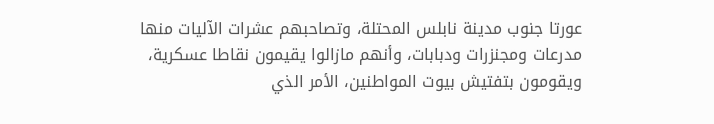عورتا جنوب مدينة نابلس المحتلة، وتصاحبهم عشرات الآليات منها مدرعات ومجنزرات ودبابات، وأنهم مازالوا يقيمون نقاطا عسكرية، ويقومون بتفتيش بيوت المواطنين، الأمر الذي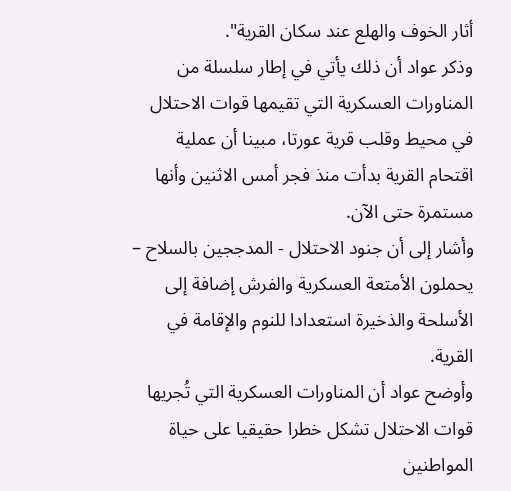أثار الخوف والهلع عند سكان القرية".
وذكر عواد أن ذلك يأتي في إطار سلسلة من المناورات العسكرية التي تقيمها قوات الاحتلال في محيط وقلب قرية عورتا، مبينا أن عملية اقتحام القرية بدأت منذ فجر أمس الاثنين وأنها مستمرة حتى الآن.
وأشار إلى أن جنود الاحتلال - المدججين بالسلاح – يحملون الأمتعة العسكرية والفرش إضافة إلى الأسلحة والذخيرة استعدادا للنوم والإقامة في القرية.
وأوضح عواد أن المناورات العسكرية التي تُجريها قوات الاحتلال تشكل خطرا حقيقيا على حياة المواطنين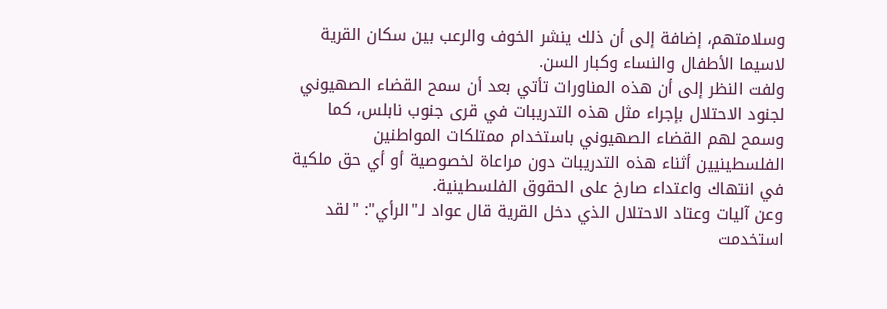وسلامتهم، إضافة إلى أن ذلك ينشر الخوف والرعب بين سكان القرية لاسيما الأطفال والنساء وكبار السن.
ولفت النظر إلى أن هذه المناورات تأتي بعد أن سمح القضاء الصهيوني لجنود الاحتلال بإجراء مثل هذه التدريبات في قرى جنوب نابلس، كما وسمح لهم القضاء الصهيوني باستخدام ممتلكات المواطنين الفلسطينيين أثناء هذه التدريبات دون مراعاة لخصوصية أو أي حق ملكية في انتهاك واعتداء صارخ على الحقوق الفلسطينية.
وعن آليات وعتاد الاحتلال الذي دخل القرية قال عواد لـ"الرأي": "لقد استخدمت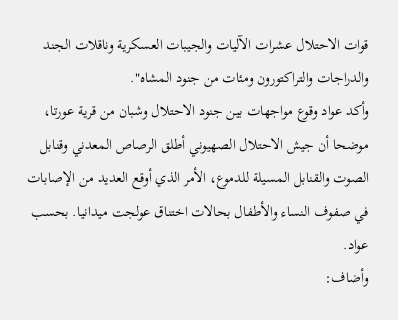قوات الاحتلال عشرات الآليات والجيبات العسكرية وناقلات الجند والدراجات والتراكتورون ومئات من جنود المشاه".
وأكد عواد وقوع مواجهات بين جنود الاحتلال وشبان من قرية عورتا، موضحا أن جيش الاحتلال الصهيوني أطلق الرصاص المعدني وقنابل الصوت والقنابل المسيلة للدموع، الأمر الذي أوقع العديد من الإصابات في صفوف النساء والأطفال بحالات اختناق عولجت ميدانيا. بحسب عواد.
وأضاف: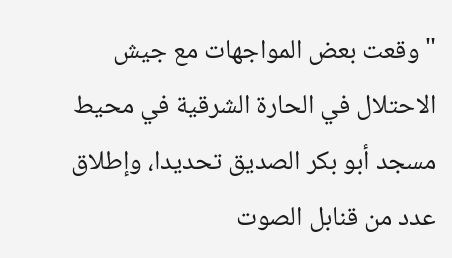"وقعت بعض المواجهات مع جيش الاحتلال في الحارة الشرقية في محيط مسجد أبو بكر الصديق تحديدا، وإطلاق عدد من قنابل الصوت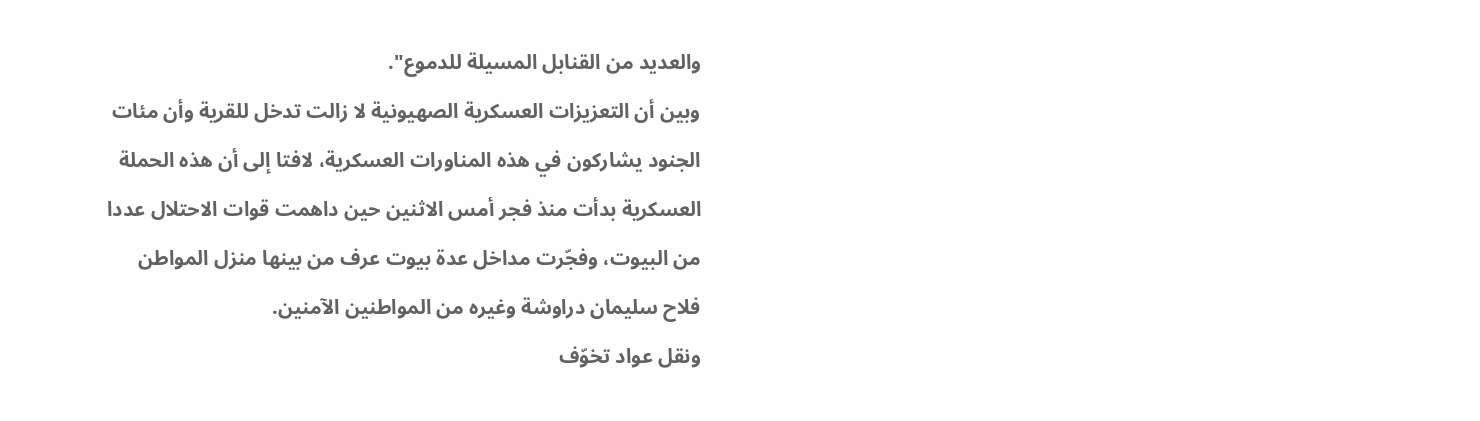والعديد من القنابل المسيلة للدموع".
وبين أن التعزيزات العسكرية الصهيونية لا زالت تدخل للقرية وأن مئات الجنود يشاركون في هذه المناورات العسكرية، لافتا إلى أن هذه الحملة العسكرية بدأت منذ فجر أمس الاثنين حين داهمت قوات الاحتلال عددا من البيوت، وفجّرت مداخل عدة بيوت عرف من بينها منزل المواطن فلاح سليمان دراوشة وغيره من المواطنين الآمنين.
ونقل عواد تخوّف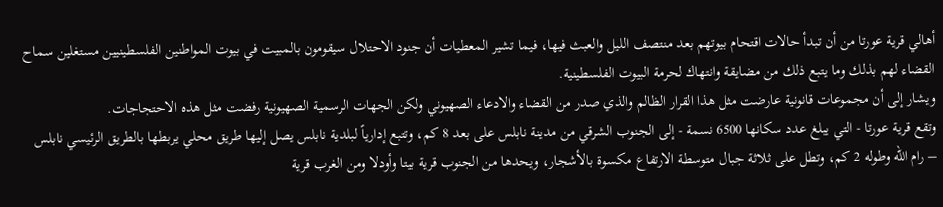أهالي قرية عورتا من أن تبدأ حالات اقتحام بيوتهم بعد منتصف الليل والعبث فيها، فيما تشير المعطيات أن جنود الاحتلال سيقومون بالمبيت في بيوت المواطنين الفلسطينيين مستغلين سماح القضاء لهم بذلك وما يتبع ذلك من مضايقة وانتهاك لحرمة البيوت الفلسطينية.
ويشار إلى أن مجموعات قانونية عارضت مثل هذا القرار الظالم والذي صدر من القضاء والادعاء الصهيوني ولكن الجهات الرسمية الصهيونية رفضت مثل هذه الاحتجاجات.
وتقع قرية عورتا - التي يبلغ عدد سكانها 6500 نسمة - إلى الجنوب الشرقي من مدينة نابلس على بعد 8 كم، وتتبع إدارياً لبلدية نابلس يصل إليها طريق محلي يربطها بالطريق الرئيسي نابلس – رام الله وطوله 2 كم، وتطل على ثلاثة جبال متوسطة الارتفاع مكسوة بالأشجار، ويحدها من الجنوب قرية بيتا وأودلا ومن الغرب قرية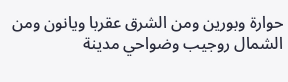حوارة وبورين ومن الشرق عقربا ويانون ومن الشمال روجيب وضواحي مدينة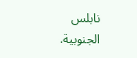نابلس الجنوبية.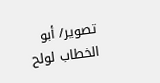تصوير/ أبو الخطاب لولح